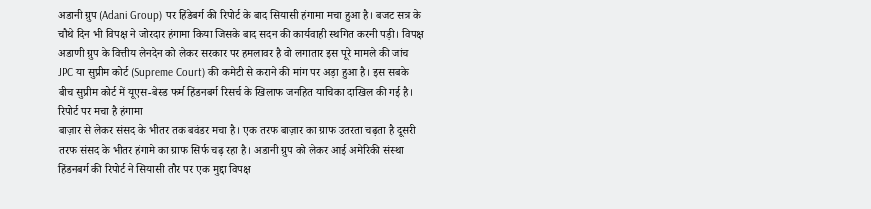अडानी ग्रुप (Adani Group) पर हिंडेबर्ग की रिपोर्ट के बाद सियासी हंगामा मचा हुआ है। बजट सत्र के चौथे दिन भी विपक्ष ने जोरदार हंगामा किया जिसके बाद सदन की कार्यवाही स्थगित करनी पड़ी। विपक्ष अडाणी ग्रुप के वित्तीय लेनदेन को लेकर सरकार पर हमलावर है वो लगातार इस पूरे मामले की जांच JPC या सुप्रीम कोर्ट (Supreme Court) की कमेटी से कराने की मांग पर अड़ा हुआ है। इस सबके बीच सुप्रीम कोर्ट में यूएस-बेस्ड फर्म हिंडनबर्ग रिसर्च के खिलाफ जनहित याचिका दाखिल की गई है।
रिपोर्ट पर मचा है हंगामा
बाज़ार से लेकर संसद के भीतर तक बवंडर मचा है। एक तरफ बाज़ार का ग्राफ उतरता चढ़ता है दूसरी तरफ संसद के भीतर हंगामे का ग्राफ सिर्फ चढ़ रहा है। अडानी ग्रुप को लेकर आई अमेरिकी संस्था हिंडनबर्ग की रिपोर्ट ने सियासी तौर पर एक मुद्दा विपक्ष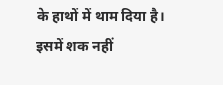के हाथों में थाम दिया है। इसमें शक नहीं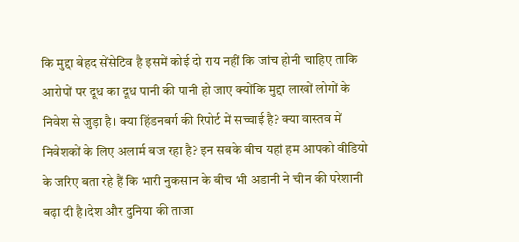कि मुद्दा बेहद सेंसेटिव है इसमें कोई दो राय नहीं कि जांच होनी चाहिए ताकि आरोपों पर दूध का दूध पानी की पानी हो जाए क्योंकि मुद्दा लाखों लोगों के निवेश से जुड़ा है। क्या हिंडनबर्ग की रिपोर्ट में सच्चाई है? क्या वास्तव में निवेशकों के लिए अलार्म बज रहा है? इन सबके बीच यहां हम आपको वीडियो के जरिए बता रहे हैं कि भारी नुकसान के बीच भी अडानी ने चीन की परेशानी बढ़ा दी है।देश और दुनिया की ताजा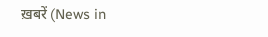ख़बरें (News in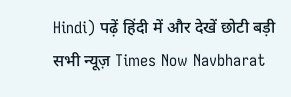Hindi) पढ़ें हिंदी में और देखें छोटी बड़ी सभी न्यूज़ Times Now Navbharat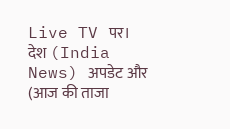Live TV पर। देश (India News) अपडेट और (आज की ताजा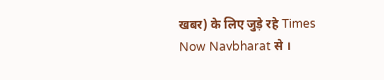खबर) के लिए जुड़े रहे Times Now Navbharat से ।